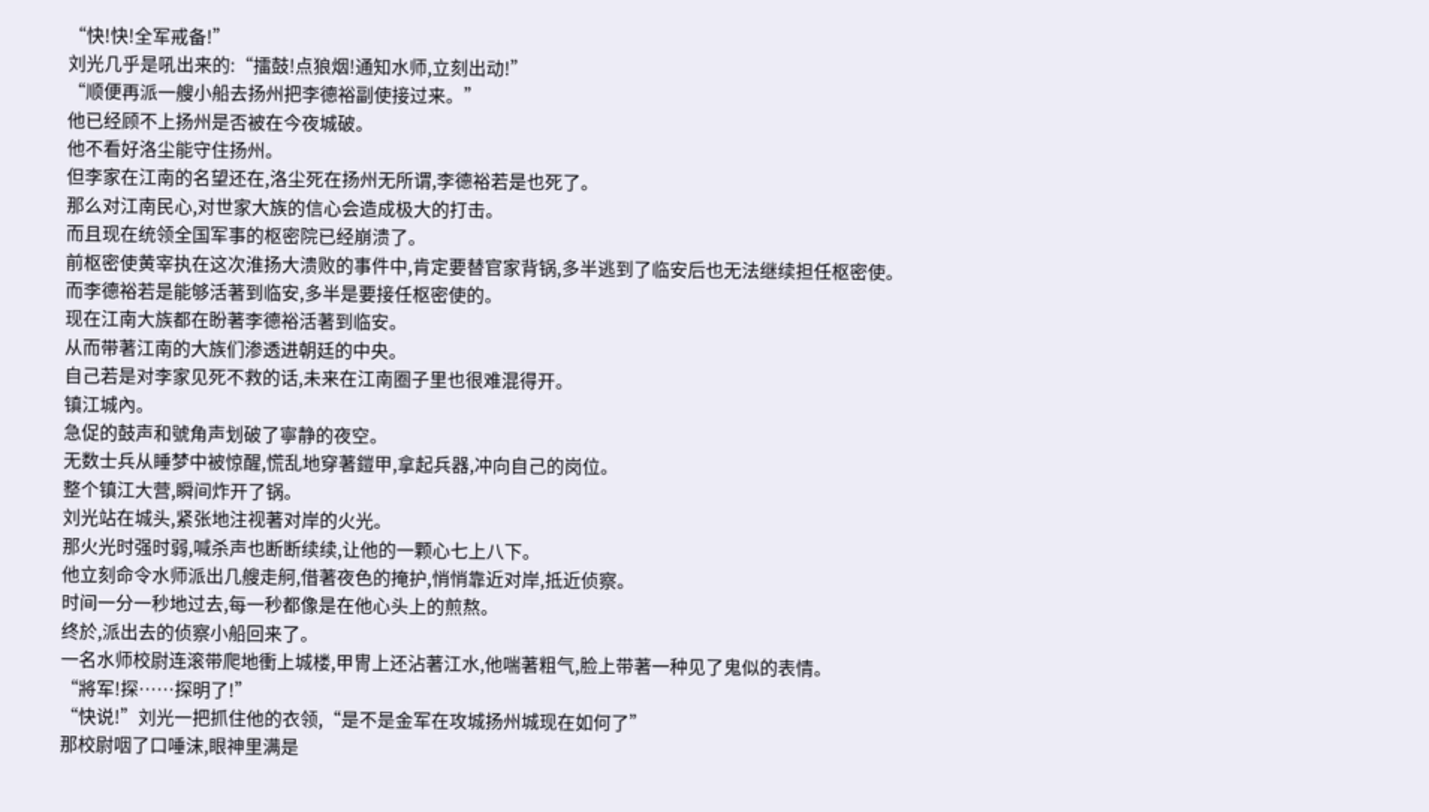“快!快!全军戒备!”
刘光几乎是吼出来的:“擂鼓!点狼烟!通知水师,立刻出动!”
“顺便再派一艘小船去扬州把李德裕副使接过来。”
他已经顾不上扬州是否被在今夜城破。
他不看好洛尘能守住扬州。
但李家在江南的名望还在,洛尘死在扬州无所谓,李德裕若是也死了。
那么对江南民心,对世家大族的信心会造成极大的打击。
而且现在统领全国军事的枢密院已经崩溃了。
前枢密使黄宰执在这次淮扬大溃败的事件中,肯定要替官家背锅,多半逃到了临安后也无法继续担任枢密使。
而李德裕若是能够活著到临安,多半是要接任枢密使的。
现在江南大族都在盼著李德裕活著到临安。
从而带著江南的大族们渗透进朝廷的中央。
自己若是对李家见死不救的话,未来在江南圈子里也很难混得开。
镇江城內。
急促的鼓声和號角声划破了寧静的夜空。
无数士兵从睡梦中被惊醒,慌乱地穿著鎧甲,拿起兵器,冲向自己的岗位。
整个镇江大营,瞬间炸开了锅。
刘光站在城头,紧张地注视著对岸的火光。
那火光时强时弱,喊杀声也断断续续,让他的一颗心七上八下。
他立刻命令水师派出几艘走舸,借著夜色的掩护,悄悄靠近对岸,抵近侦察。
时间一分一秒地过去,每一秒都像是在他心头上的煎熬。
终於,派出去的侦察小船回来了。
一名水师校尉连滚带爬地衝上城楼,甲冑上还沾著江水,他喘著粗气,脸上带著一种见了鬼似的表情。
“將军!探……探明了!”
“快说!”刘光一把抓住他的衣领,“是不是金军在攻城扬州城现在如何了”
那校尉咽了口唾沫,眼神里满是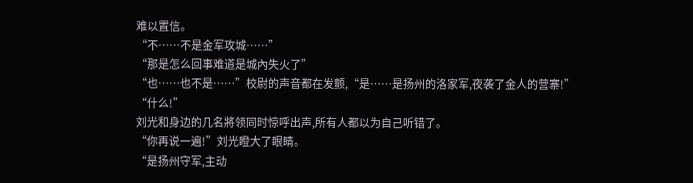难以置信。
“不……不是金军攻城……”
“那是怎么回事难道是城內失火了”
“也……也不是……”校尉的声音都在发颤,“是……是扬州的洛家军,夜袭了金人的营寨!”
“什么!”
刘光和身边的几名將领同时惊呼出声,所有人都以为自己听错了。
“你再说一遍!”刘光瞪大了眼睛。
“是扬州守军,主动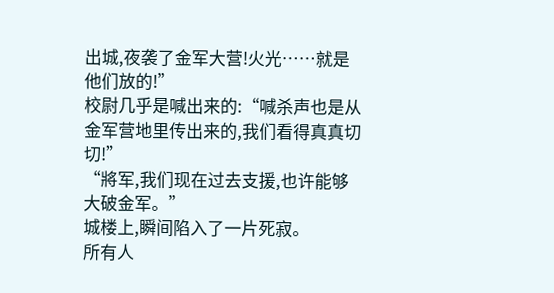出城,夜袭了金军大营!火光……就是他们放的!”
校尉几乎是喊出来的:“喊杀声也是从金军营地里传出来的,我们看得真真切切!”
“將军,我们现在过去支援,也许能够大破金军。”
城楼上,瞬间陷入了一片死寂。
所有人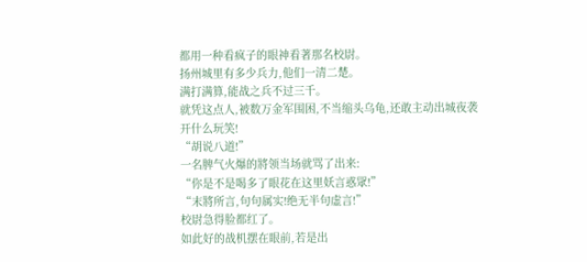都用一种看疯子的眼神看著那名校尉。
扬州城里有多少兵力,他们一清二楚。
满打满算,能战之兵不过三千。
就凭这点人,被数万金军围困,不当缩头乌龟,还敢主动出城夜袭
开什么玩笑!
“胡说八道!”
一名脾气火爆的將领当场就骂了出来:
“你是不是喝多了眼花在这里妖言惑眾!”
“末將所言,句句属实!绝无半句虚言!”
校尉急得脸都红了。
如此好的战机摆在眼前,若是出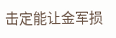击定能让金军损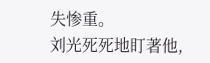失惨重。
刘光死死地盯著他,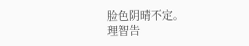脸色阴晴不定。
理智告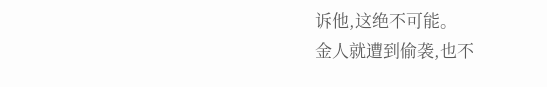诉他,这绝不可能。
金人就遭到偷袭,也不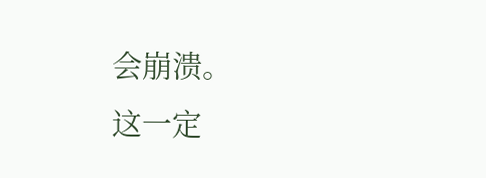会崩溃。
这一定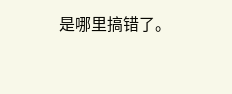是哪里搞错了。